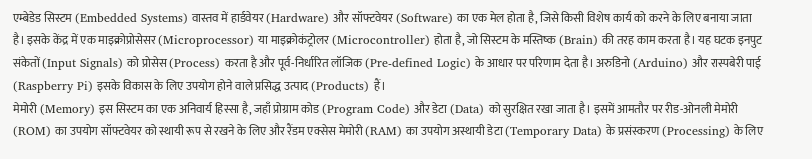एम्बेडेड सिस्टम (Embedded Systems) वास्तव में हार्डवेयर (Hardware) और सॉफ्टवेयर (Software) का एक मेल होता है, जिसे किसी विशेष कार्य को करने के लिए बनाया जाता है। इसके केंद्र में एक माइक्रोप्रोसेसर (Microprocessor) या माइक्रोकंट्रोलर (Microcontroller) होता है, जो सिस्टम के मस्तिष्क (Brain) की तरह काम करता है। यह घटक इनपुट संकेतों (Input Signals) को प्रोसेस (Process) करता है और पूर्व-निर्धारित लॉजिक (Pre-defined Logic) के आधार पर परिणाम देता है। अरुडिनो (Arduino) और रास्पबेरी पाई (Raspberry Pi) इसके विकास के लिए उपयोग होने वाले प्रसिद्ध उत्पाद (Products) हैं।
मेमोरी (Memory) इस सिस्टम का एक अनिवार्य हिस्सा है, जहाँ प्रोग्राम कोड (Program Code) और डेटा (Data) को सुरक्षित रखा जाता है। इसमें आमतौर पर रीड-ओनली मेमोरी (ROM) का उपयोग सॉफ्टवेयर को स्थायी रूप से रखने के लिए और रैंडम एक्सेस मेमोरी (RAM) का उपयोग अस्थायी डेटा (Temporary Data) के प्रसंस्करण (Processing) के लिए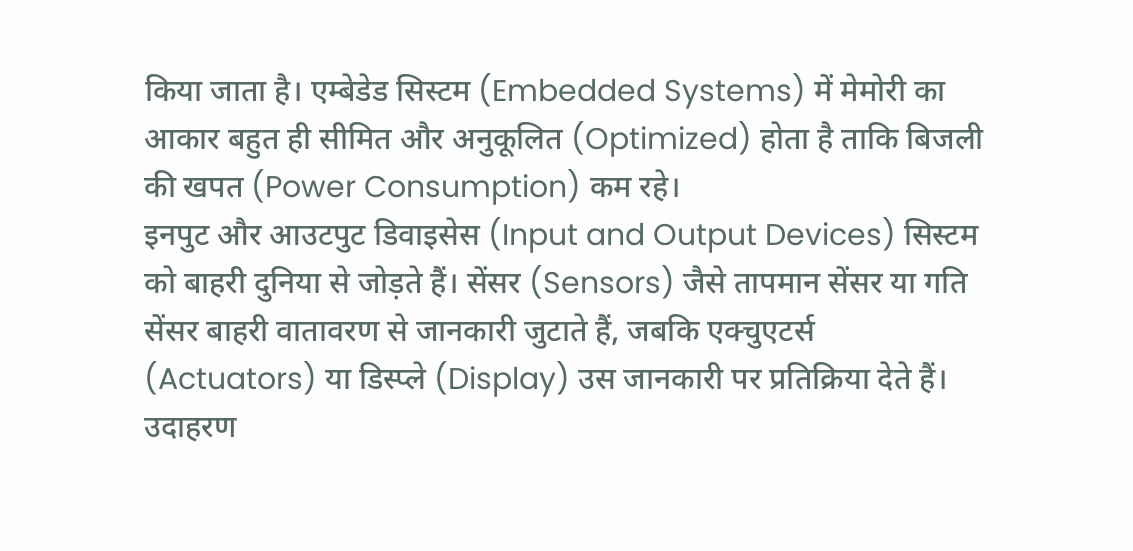किया जाता है। एम्बेडेड सिस्टम (Embedded Systems) में मेमोरी का आकार बहुत ही सीमित और अनुकूलित (Optimized) होता है ताकि बिजली की खपत (Power Consumption) कम रहे।
इनपुट और आउटपुट डिवाइसेस (Input and Output Devices) सिस्टम को बाहरी दुनिया से जोड़ते हैं। सेंसर (Sensors) जैसे तापमान सेंसर या गति सेंसर बाहरी वातावरण से जानकारी जुटाते हैं, जबकि एक्चुएटर्स (Actuators) या डिस्प्ले (Display) उस जानकारी पर प्रतिक्रिया देते हैं। उदाहरण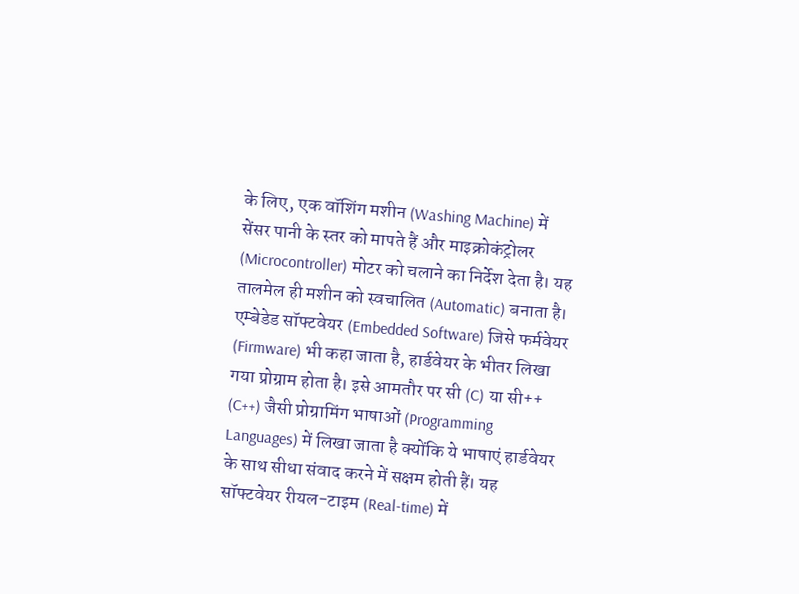के लिए, एक वॉशिंग मशीन (Washing Machine) में सेंसर पानी के स्तर को मापते हैं और माइक्रोकंट्रोलर (Microcontroller) मोटर को चलाने का निर्देश देता है। यह तालमेल ही मशीन को स्वचालित (Automatic) बनाता है।
एम्बेडेड सॉफ्टवेयर (Embedded Software) जिसे फर्मवेयर (Firmware) भी कहा जाता है, हार्डवेयर के भीतर लिखा गया प्रोग्राम होता है। इसे आमतौर पर सी (C) या सी++ (C++) जैसी प्रोग्रामिंग भाषाओं (Programming Languages) में लिखा जाता है क्योंकि ये भाषाएं हार्डवेयर के साथ सीधा संवाद करने में सक्षम होती हैं। यह सॉफ्टवेयर रीयल-टाइम (Real-time) में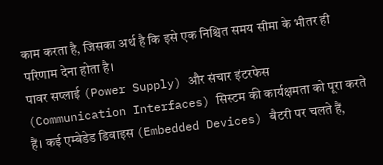काम करता है, जिसका अर्थ है कि इसे एक निश्चित समय सीमा के भीतर ही परिणाम देना होता है।
पावर सप्लाई (Power Supply) और संचार इंटरफेस (Communication Interfaces) सिस्टम की कार्यक्षमता को पूरा करते हैं। कई एम्बेडेड डिवाइस (Embedded Devices) बैटरी पर चलते हैं,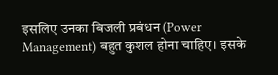इसलिए उनका बिजली प्रबंधन (Power Management) बहुत कुशल होना चाहिए। इसके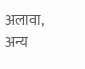अलावा, अन्य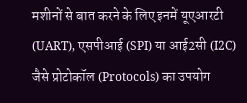मशीनों से बात करने के लिए इनमें यूएआरटी (UART), एसपीआई (SPI) या आई2सी (I2C) जैसे प्रोटोकॉल (Protocols) का उपयोग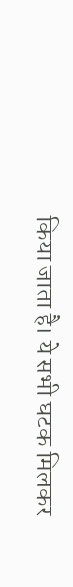किया जाता है। ये सभी घटक मिलकर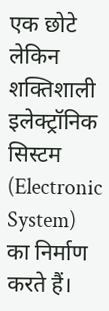एक छोटे लेकिन शक्तिशाली इलेक्ट्रॉनिक सिस्टम (Electronic System) का निर्माण करते हैं।